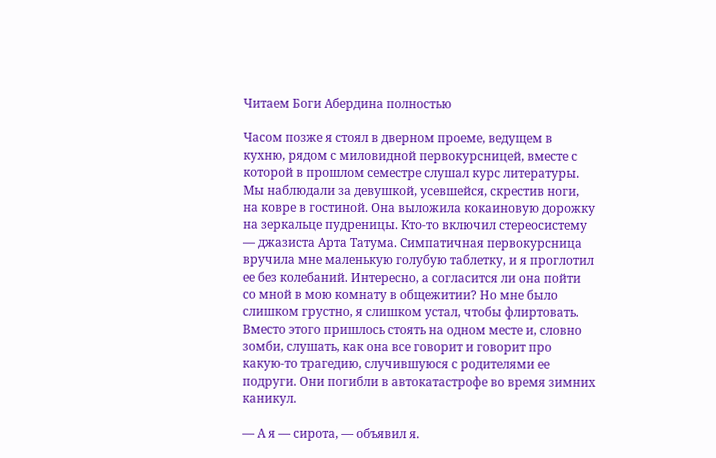Читаем Боги Абердина полностью

Часом позже я стоял в дверном проеме, ведущем в кухню, рядом с миловидной первокурсницей, вместе с которой в прошлом семестре слушал курс литературы. Мы наблюдали за девушкой, усевшейся, скрестив ноги, на ковре в гостиной. Она выложила кокаиновую дорожку на зеркальце пудреницы. Кто-то включил стереосистему — джазиста Арта Татума. Симпатичная первокурсница вручила мне маленькую голубую таблетку, и я проглотил ее без колебаний. Интересно, а согласится ли она пойти со мной в мою комнату в общежитии? Но мне было слишком грустно, я слишком устал, чтобы флиртовать. Вместо этого пришлось стоять на одном месте и, словно зомби, слушать, как она все говорит и говорит про какую-то трагедию, случившуюся с родителями ее подруги. Они погибли в автокатастрофе во время зимних каникул.

— А я — сирота, — объявил я.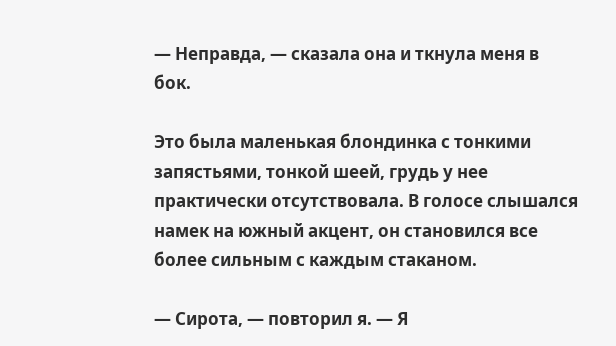— Неправда, — сказала она и ткнула меня в бок.

Это была маленькая блондинка с тонкими запястьями, тонкой шеей, грудь у нее практически отсутствовала. В голосе слышался намек на южный акцент, он становился все более сильным с каждым стаканом.

— Сирота, — повторил я. — Я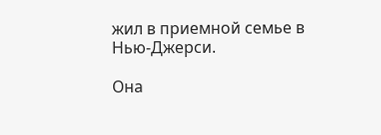жил в приемной семье в Нью-Джерси.

Она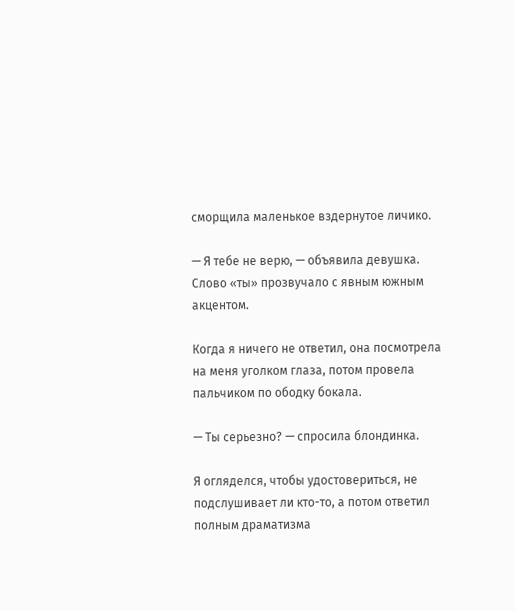сморщила маленькое вздернутое личико.

— Я тебе не верю, — объявила девушка. Слово «ты» прозвучало с явным южным акцентом.

Когда я ничего не ответил, она посмотрела на меня уголком глаза, потом провела пальчиком по ободку бокала.

— Ты серьезно? — спросила блондинка.

Я огляделся, чтобы удостовериться, не подслушивает ли кто-то, а потом ответил полным драматизма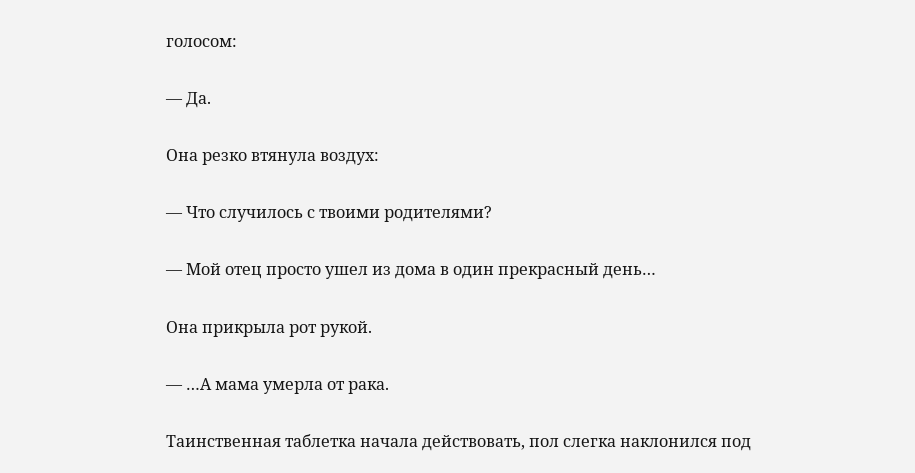голосом:

— Да.

Она резко втянула воздух:

— Что случилось с твоими родителями?

— Мой отец просто ушел из дома в один прекрасный день…

Она прикрыла рот рукой.

— …А мама умерла от рака.

Таинственная таблетка начала действовать, пол слегка наклонился под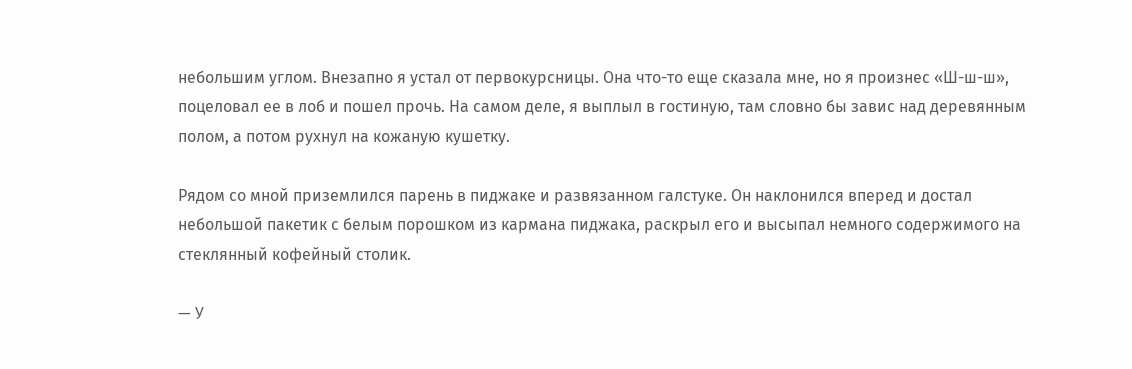небольшим углом. Внезапно я устал от первокурсницы. Она что-то еще сказала мне, но я произнес «Ш-ш-ш», поцеловал ее в лоб и пошел прочь. На самом деле, я выплыл в гостиную, там словно бы завис над деревянным полом, а потом рухнул на кожаную кушетку.

Рядом со мной приземлился парень в пиджаке и развязанном галстуке. Он наклонился вперед и достал небольшой пакетик с белым порошком из кармана пиджака, раскрыл его и высыпал немного содержимого на стеклянный кофейный столик.

— У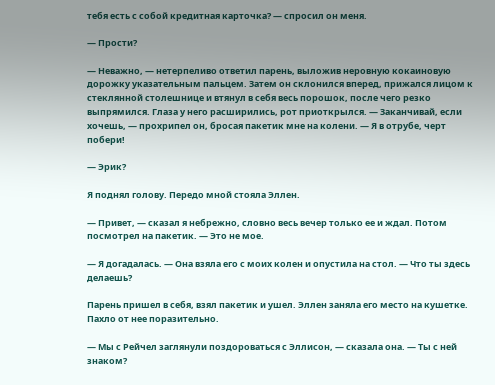тебя есть с собой кредитная карточка? — спросил он меня.

— Прости?

— Неважно, — нетерпеливо ответил парень, выложив неровную кокаиновую дорожку указательным пальцем. Затем он склонился вперед, прижался лицом к стеклянной столешнице и втянул в себя весь порошок, после чего резко выпрямился. Глаза у него расширились, рот приоткрылся. — Заканчивай, если хочешь, — прохрипел он, бросая пакетик мне на колени. — Я в отрубе, черт побери!

— Эрик?

Я поднял голову. Передо мной стояла Эллен.

— Привет, — сказал я небрежно, словно весь вечер только ее и ждал. Потом посмотрел на пакетик. — Это не мое.

— Я догадалась. — Она взяла его с моих колен и опустила на стол. — Что ты здесь делаешь?

Парень пришел в себя, взял пакетик и ушел. Эллен заняла его место на кушетке. Пахло от нее поразительно.

— Мы с Рейчел заглянули поздороваться с Эллисон, — сказала она. — Ты с ней знаком?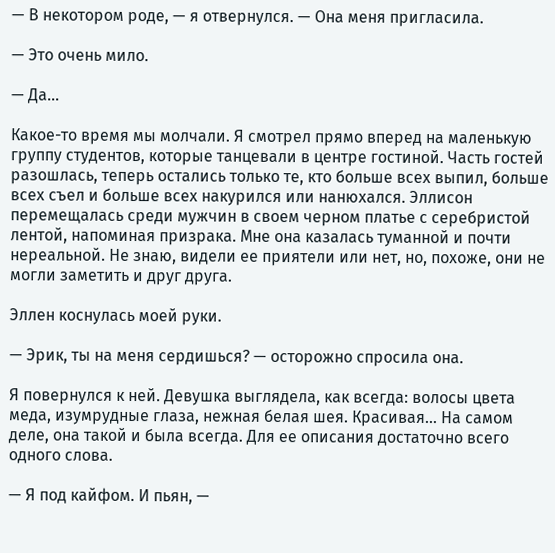— В некотором роде, — я отвернулся. — Она меня пригласила.

— Это очень мило.

— Да…

Какое-то время мы молчали. Я смотрел прямо вперед на маленькую группу студентов, которые танцевали в центре гостиной. Часть гостей разошлась, теперь остались только те, кто больше всех выпил, больше всех съел и больше всех накурился или нанюхался. Эллисон перемещалась среди мужчин в своем черном платье с серебристой лентой, напоминая призрака. Мне она казалась туманной и почти нереальной. Не знаю, видели ее приятели или нет, но, похоже, они не могли заметить и друг друга.

Эллен коснулась моей руки.

— Эрик, ты на меня сердишься? — осторожно спросила она.

Я повернулся к ней. Девушка выглядела, как всегда: волосы цвета меда, изумрудные глаза, нежная белая шея. Красивая… На самом деле, она такой и была всегда. Для ее описания достаточно всего одного слова.

— Я под кайфом. И пьян, —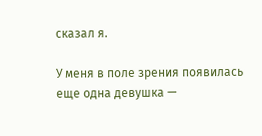сказал я.

У меня в поле зрения появилась еще одна девушка —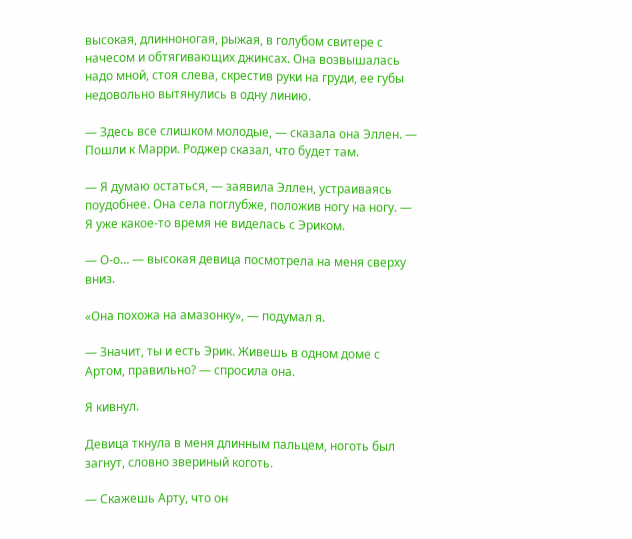высокая, длинноногая, рыжая, в голубом свитере с начесом и обтягивающих джинсах. Она возвышалась надо мной, стоя слева, скрестив руки на груди, ее губы недовольно вытянулись в одну линию.

— Здесь все слишком молодые, — сказала она Эллен. — Пошли к Марри. Роджер сказал, что будет там.

— Я думаю остаться, — заявила Эллен, устраиваясь поудобнее. Она села поглубже, положив ногу на ногу. — Я уже какое-то время не виделась с Эриком.

— О-о… — высокая девица посмотрела на меня сверху вниз.

«Она похожа на амазонку», — подумал я.

— Значит, ты и есть Эрик. Живешь в одном доме с Артом, правильно? — спросила она.

Я кивнул.

Девица ткнула в меня длинным пальцем, ноготь был загнут, словно звериный коготь.

— Скажешь Арту, что он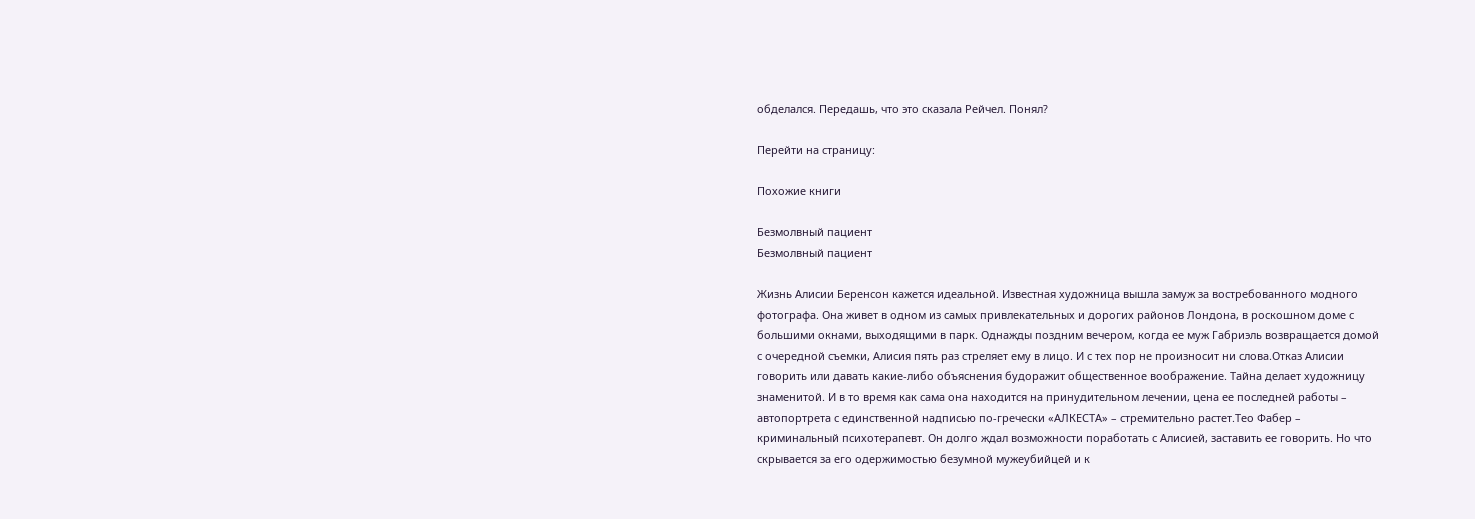обделался. Передашь, что это сказала Рейчел. Понял?

Перейти на страницу:

Похожие книги

Безмолвный пациент
Безмолвный пациент

Жизнь Алисии Беренсон кажется идеальной. Известная художница вышла замуж за востребованного модного фотографа. Она живет в одном из самых привлекательных и дорогих районов Лондона, в роскошном доме с большими окнами, выходящими в парк. Однажды поздним вечером, когда ее муж Габриэль возвращается домой с очередной съемки, Алисия пять раз стреляет ему в лицо. И с тех пор не произносит ни слова.Отказ Алисии говорить или давать какие-либо объяснения будоражит общественное воображение. Тайна делает художницу знаменитой. И в то время как сама она находится на принудительном лечении, цена ее последней работы – автопортрета с единственной надписью по-гречески «АЛКЕСТА» – стремительно растет.Тео Фабер – криминальный психотерапевт. Он долго ждал возможности поработать с Алисией, заставить ее говорить. Но что скрывается за его одержимостью безумной мужеубийцей и к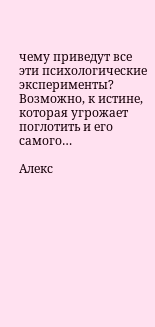чему приведут все эти психологические эксперименты? Возможно, к истине, которая угрожает поглотить и его самого…

Алекс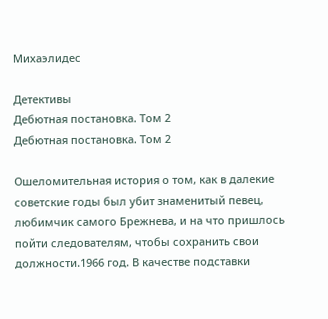Михаэлидес

Детективы
Дебютная постановка. Том 2
Дебютная постановка. Том 2

Ошеломительная история о том, как в далекие советские годы был убит знаменитый певец, любимчик самого Брежнева, и на что пришлось пойти следователям, чтобы сохранить свои должности.1966 год. В качестве подставки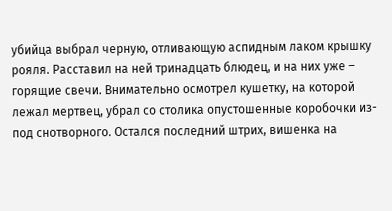убийца выбрал черную, отливающую аспидным лаком крышку рояля. Расставил на ней тринадцать блюдец, и на них уже – горящие свечи. Внимательно осмотрел кушетку, на которой лежал мертвец, убрал со столика опустошенные коробочки из-под снотворного. Остался последний штрих, вишенка на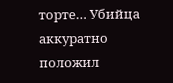торте… Убийца аккуратно положил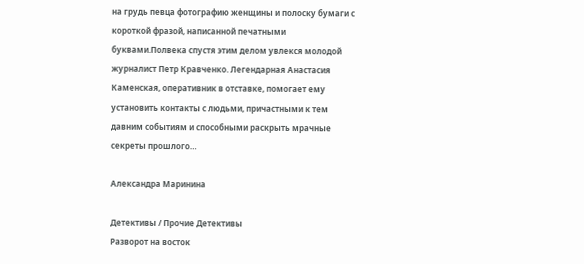на грудь певца фотографию женщины и полоску бумаги с короткой фразой, написанной печатными буквами.Полвека спустя этим делом увлекся молодой журналист Петр Кравченко. Легендарная Анастасия Каменская, оперативник в отставке, помогает ему установить контакты с людьми, причастными к тем давним событиям и способными раскрыть мрачные секреты прошлого…

Александра Маринина

Детективы / Прочие Детективы
Разворот на восток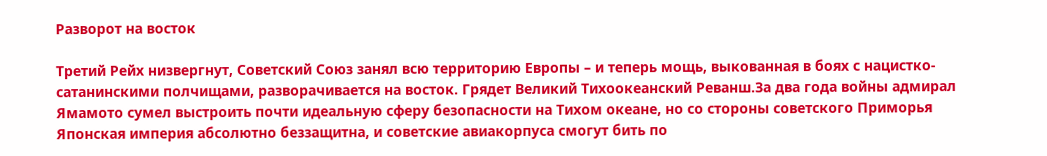Разворот на восток

Третий Рейх низвергнут, Советский Союз занял всю территорию Европы – и теперь мощь, выкованная в боях с нацистко-сатанинскими полчищами, разворачивается на восток. Грядет Великий Тихоокеанский Реванш.За два года войны адмирал Ямамото сумел выстроить почти идеальную сферу безопасности на Тихом океане, но со стороны советского Приморья Японская империя абсолютно беззащитна, и советские авиакорпуса смогут бить по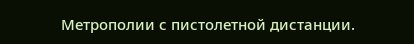Метрополии с пистолетной дистанции.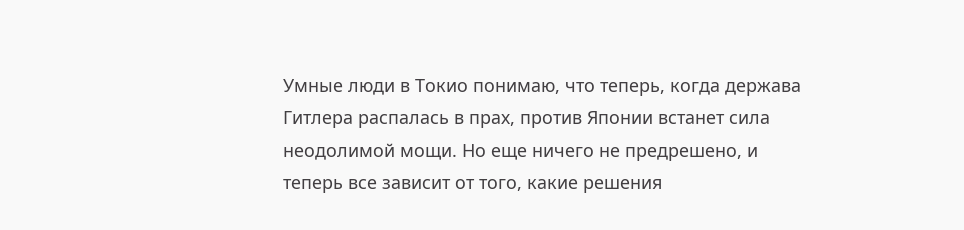Умные люди в Токио понимаю, что теперь, когда держава Гитлера распалась в прах, против Японии встанет сила неодолимой мощи. Но еще ничего не предрешено, и теперь все зависит от того, какие решения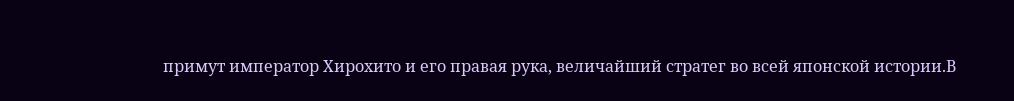примут император Хирохито и его правая рука, величайший стратег во всей японской истории.В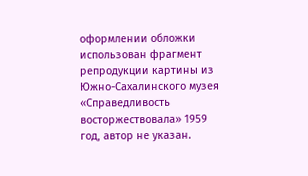оформлении обложки использован фрагмент репродукции картины из Южно-Сахалинского музея «Справедливость восторжествовала» 1959 год, автор не указан.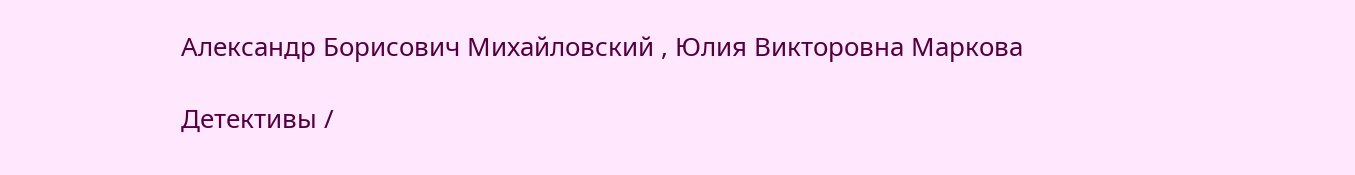Александр Борисович Михайловский , Юлия Викторовна Маркова

Детективы /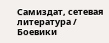Самиздат, сетевая литература / Боевики